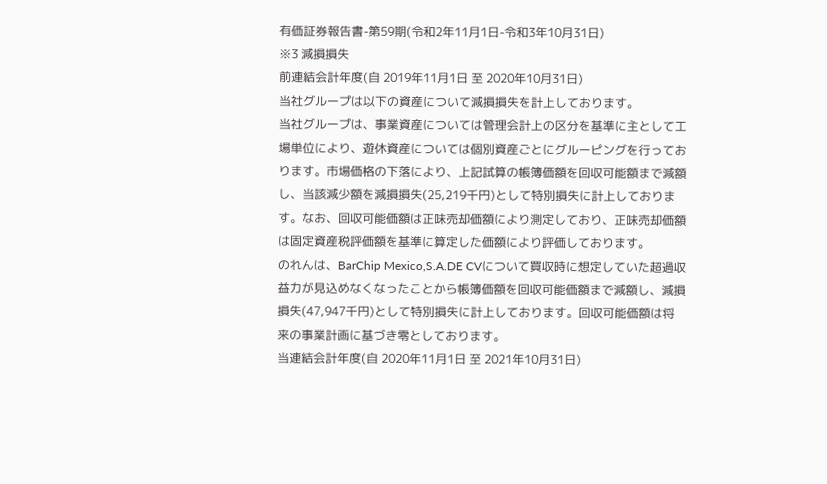有価証券報告書-第59期(令和2年11月1日-令和3年10月31日)
※3 減損損失
前連結会計年度(自 2019年11月1日 至 2020年10月31日)
当社グループは以下の資産について減損損失を計上しております。
当社グループは、事業資産については管理会計上の区分を基準に主として工場単位により、遊休資産については個別資産ごとにグルーピングを行っております。市場価格の下落により、上記試算の帳簿価額を回収可能額まで減額し、当該減少額を減損損失(25,219千円)として特別損失に計上しております。なお、回収可能価額は正味売却価額により測定しており、正味売却価額は固定資産税評価額を基準に算定した価額により評価しております。
のれんは、BarChip Mexico,S.A.DE CVについて買収時に想定していた超過収益力が見込めなくなったことから帳簿価額を回収可能価額まで減額し、減損損失(47,947千円)として特別損失に計上しております。回収可能価額は将来の事業計画に基づき零としております。
当連結会計年度(自 2020年11月1日 至 2021年10月31日)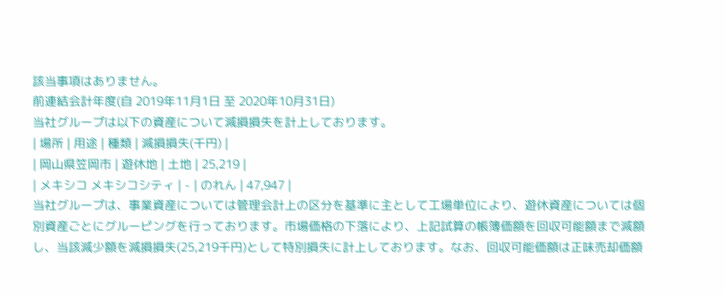該当事項はありません。
前連結会計年度(自 2019年11月1日 至 2020年10月31日)
当社グループは以下の資産について減損損失を計上しております。
| 場所 | 用途 | 種類 | 減損損失(千円) |
| 岡山県笠岡市 | 遊休地 | 土地 | 25,219 |
| メキシコ メキシコシティ | - | のれん | 47,947 |
当社グループは、事業資産については管理会計上の区分を基準に主として工場単位により、遊休資産については個別資産ごとにグルーピングを行っております。市場価格の下落により、上記試算の帳簿価額を回収可能額まで減額し、当該減少額を減損損失(25,219千円)として特別損失に計上しております。なお、回収可能価額は正味売却価額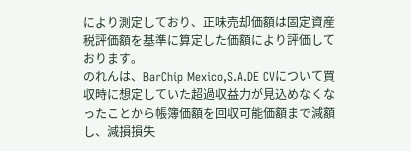により測定しており、正味売却価額は固定資産税評価額を基準に算定した価額により評価しております。
のれんは、BarChip Mexico,S.A.DE CVについて買収時に想定していた超過収益力が見込めなくなったことから帳簿価額を回収可能価額まで減額し、減損損失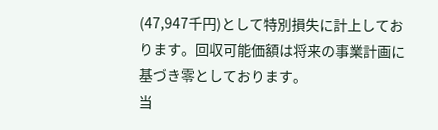(47,947千円)として特別損失に計上しております。回収可能価額は将来の事業計画に基づき零としております。
当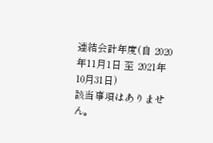連結会計年度(自 2020年11月1日 至 2021年10月31日)
該当事項はありません。